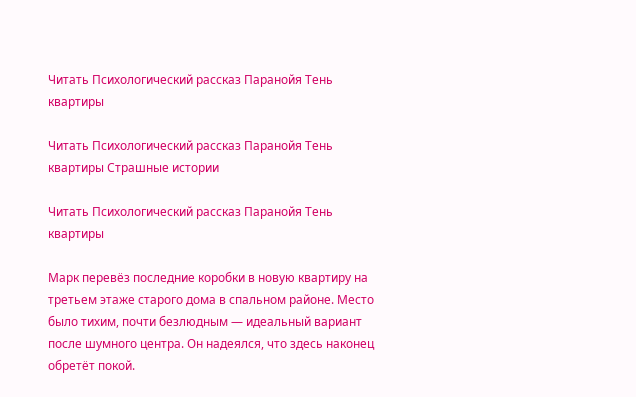Читать Психологический рассказ Паранойя Тень квартиры

Читать Психологический рассказ Паранойя Тень квартиры Страшные истории

Читать Психологический рассказ Паранойя Тень квартиры

Марк перевёз последние коробки в новую квартиру на третьем этаже старого дома в спальном районе. Место было тихим, почти безлюдным — идеальный вариант после шумного центра. Он надеялся, что здесь наконец обретёт покой.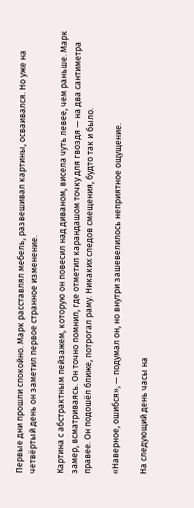Первые дни прошли спокойно. Марк расставлял мебель, развешивал картины, осваивался. Но уже на четвёртый день он заметил первое странное изменение.

Картина с абстрактным пейзажем, которую он повесил над диваном, висела чуть левее, чем раньше. Марк замер, всматриваясь. Он точно помнил, где отметил карандашом точку для гвоздя — на два сантиметра правее. Он подошёл ближе, потрогал раму. Никаких следов смещения, будто так и было.

«Наверное, ошибся», — подумал он, но внутри зашевелилось неприятное ощущение.

На следующий день часы на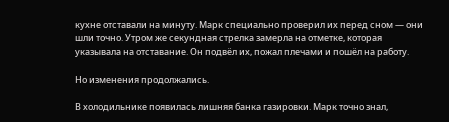кухне отставали на минуту. Марк специально проверил их перед сном — они шли точно. Утром же секундная стрелка замерла на отметке, которая указывала на отставание. Он подвёл их, пожал плечами и пошёл на работу.

Но изменения продолжались.

В холодильнике появилась лишняя банка газировки. Марк точно знал,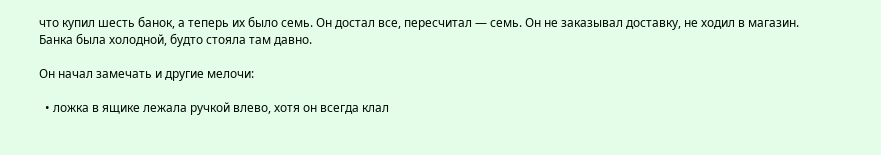что купил шесть банок, а теперь их было семь. Он достал все, пересчитал — семь. Он не заказывал доставку, не ходил в магазин. Банка была холодной, будто стояла там давно.

Он начал замечать и другие мелочи:

  • ложка в ящике лежала ручкой влево, хотя он всегда клал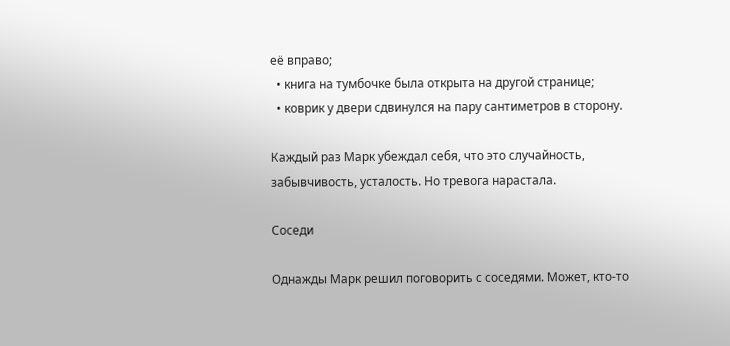её вправо;
  • книга на тумбочке была открыта на другой странице;
  • коврик у двери сдвинулся на пару сантиметров в сторону.

Каждый раз Марк убеждал себя, что это случайность, забывчивость, усталость. Но тревога нарастала.

Соседи

Однажды Марк решил поговорить с соседями. Может, кто‑то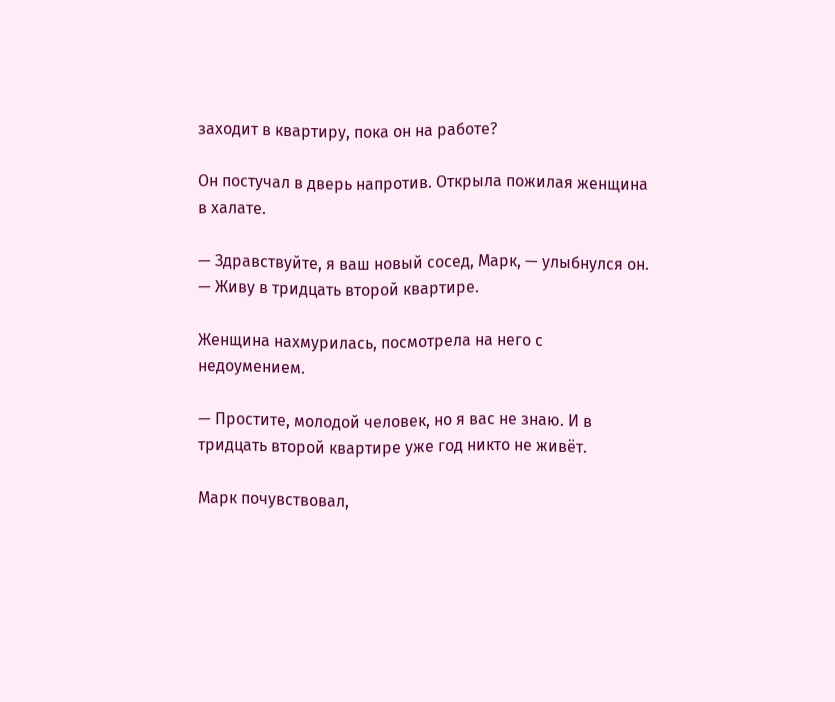заходит в квартиру, пока он на работе?

Он постучал в дверь напротив. Открыла пожилая женщина в халате.

— Здравствуйте, я ваш новый сосед, Марк, — улыбнулся он. — Живу в тридцать второй квартире.

Женщина нахмурилась, посмотрела на него с недоумением.

— Простите, молодой человек, но я вас не знаю. И в тридцать второй квартире уже год никто не живёт.

Марк почувствовал,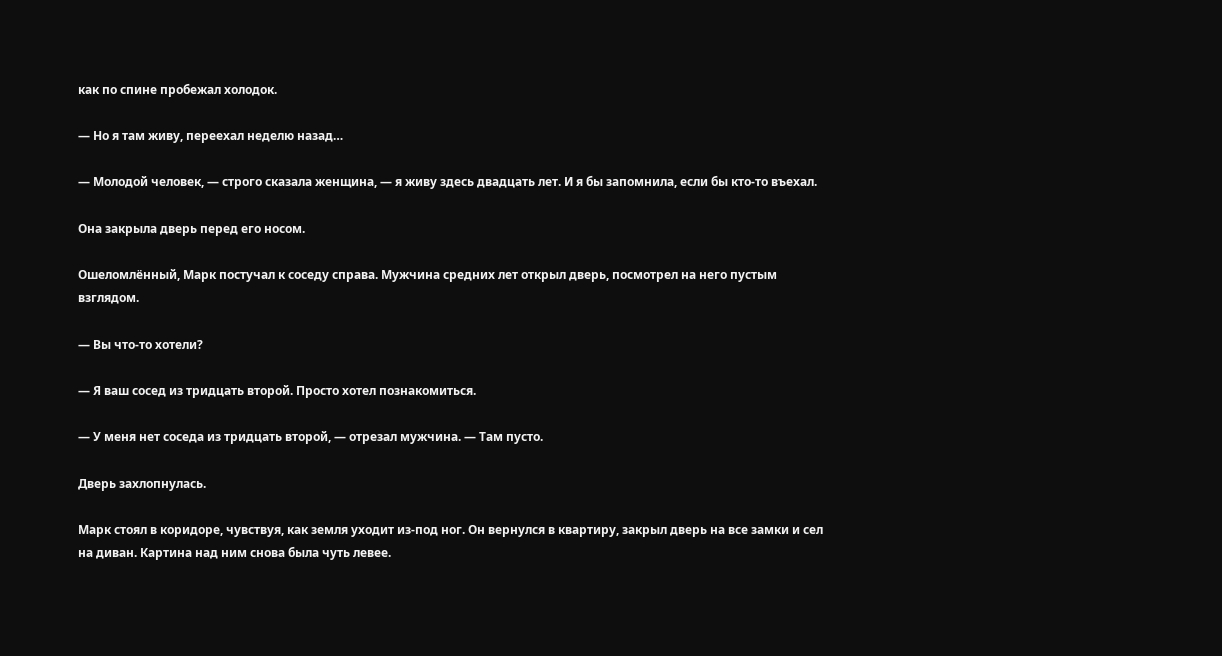как по спине пробежал холодок.

— Но я там живу, переехал неделю назад…

— Молодой человек, — строго сказала женщина, — я живу здесь двадцать лет. И я бы запомнила, если бы кто‑то въехал.

Она закрыла дверь перед его носом.

Ошеломлённый, Марк постучал к соседу справа. Мужчина средних лет открыл дверь, посмотрел на него пустым взглядом.

— Вы что‑то хотели?

— Я ваш сосед из тридцать второй. Просто хотел познакомиться.

— У меня нет соседа из тридцать второй, — отрезал мужчина. — Там пусто.

Дверь захлопнулась.

Марк стоял в коридоре, чувствуя, как земля уходит из‑под ног. Он вернулся в квартиру, закрыл дверь на все замки и сел на диван. Картина над ним снова была чуть левее.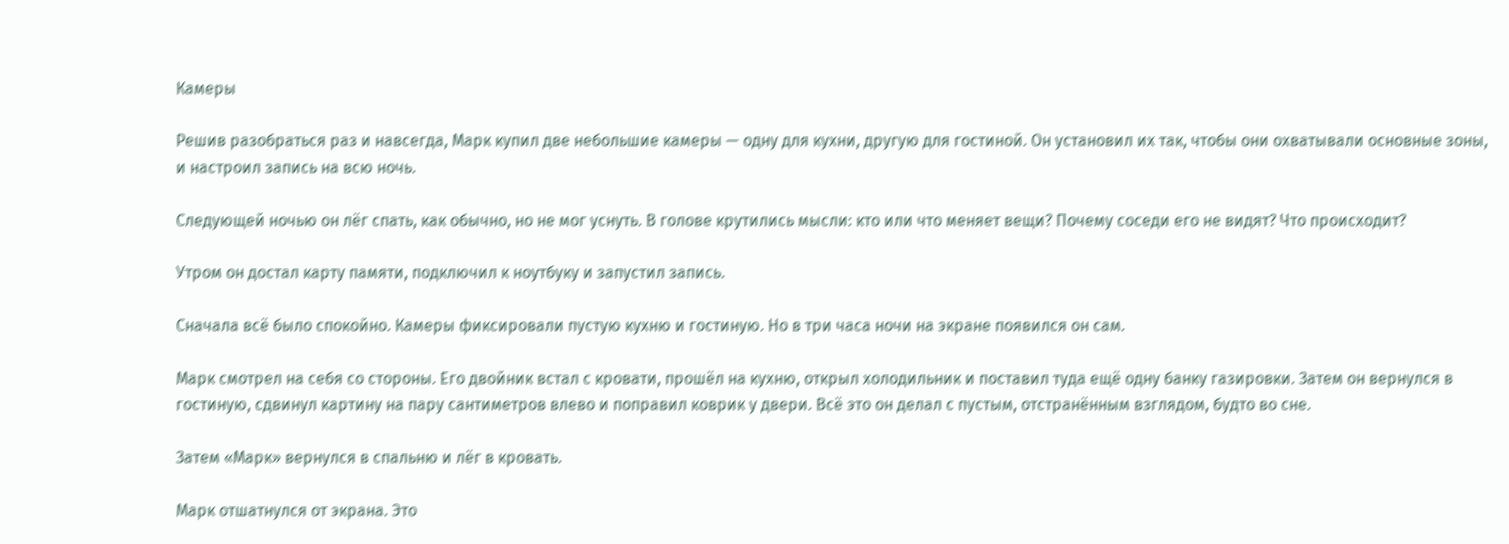Камеры

Решив разобраться раз и навсегда, Марк купил две небольшие камеры — одну для кухни, другую для гостиной. Он установил их так, чтобы они охватывали основные зоны, и настроил запись на всю ночь.

Следующей ночью он лёг спать, как обычно, но не мог уснуть. В голове крутились мысли: кто или что меняет вещи? Почему соседи его не видят? Что происходит?

Утром он достал карту памяти, подключил к ноутбуку и запустил запись.

Сначала всё было спокойно. Камеры фиксировали пустую кухню и гостиную. Но в три часа ночи на экране появился он сам.

Марк смотрел на себя со стороны. Его двойник встал с кровати, прошёл на кухню, открыл холодильник и поставил туда ещё одну банку газировки. Затем он вернулся в гостиную, сдвинул картину на пару сантиметров влево и поправил коврик у двери. Всё это он делал с пустым, отстранённым взглядом, будто во сне.

Затем «Марк» вернулся в спальню и лёг в кровать.

Марк отшатнулся от экрана. Это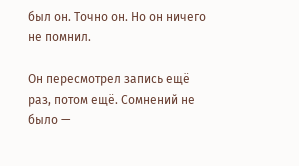был он. Точно он. Но он ничего не помнил.

Он пересмотрел запись ещё раз, потом ещё. Сомнений не было —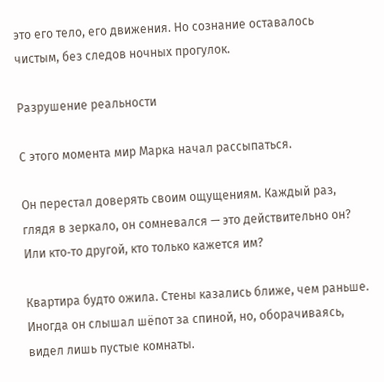это его тело, его движения. Но сознание оставалось чистым, без следов ночных прогулок.

Разрушение реальности

С этого момента мир Марка начал рассыпаться.

Он перестал доверять своим ощущениям. Каждый раз, глядя в зеркало, он сомневался — это действительно он? Или кто‑то другой, кто только кажется им?

Квартира будто ожила. Стены казались ближе, чем раньше. Иногда он слышал шёпот за спиной, но, оборачиваясь, видел лишь пустые комнаты.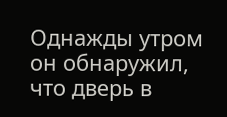Однажды утром он обнаружил, что дверь в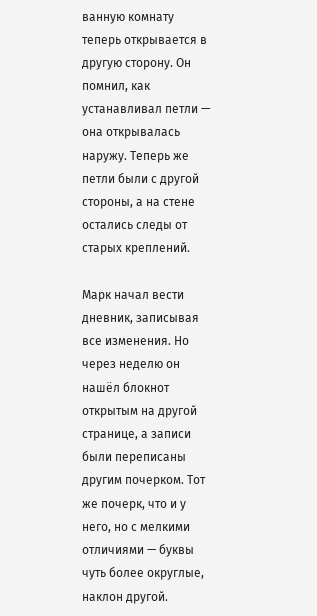ванную комнату теперь открывается в другую сторону. Он помнил, как устанавливал петли — она открывалась наружу. Теперь же петли были с другой стороны, а на стене остались следы от старых креплений.

Марк начал вести дневник, записывая все изменения. Но через неделю он нашёл блокнот открытым на другой странице, а записи были переписаны другим почерком. Тот же почерк, что и у него, но с мелкими отличиями — буквы чуть более округлые, наклон другой.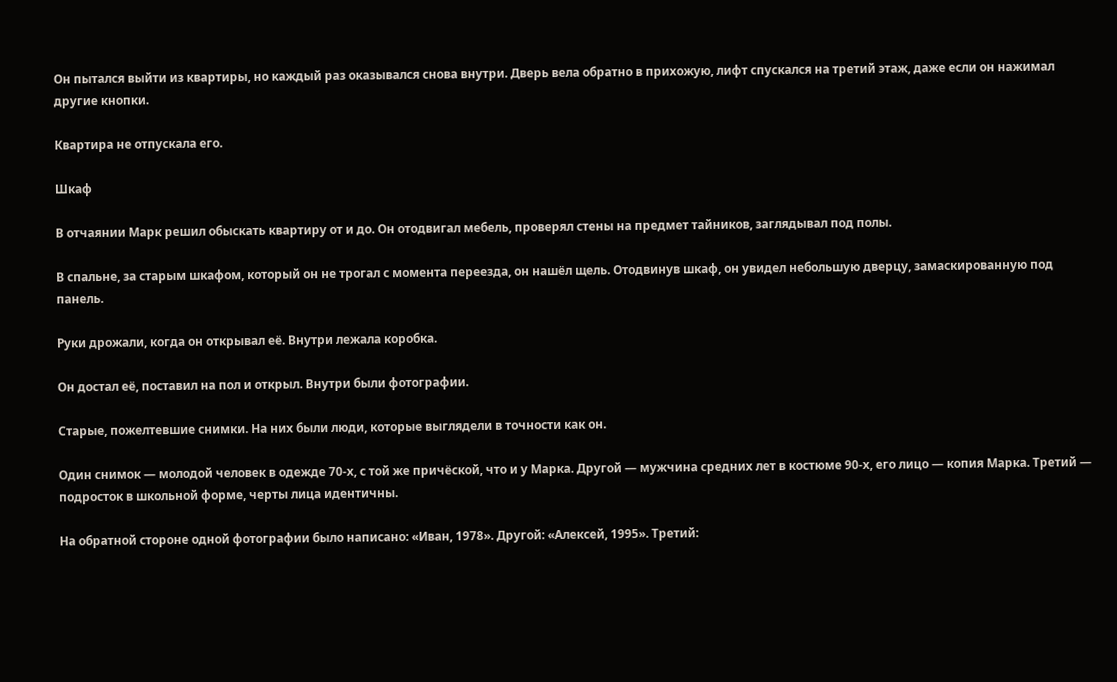Он пытался выйти из квартиры, но каждый раз оказывался снова внутри. Дверь вела обратно в прихожую, лифт спускался на третий этаж, даже если он нажимал другие кнопки.

Квартира не отпускала его.

Шкаф

В отчаянии Марк решил обыскать квартиру от и до. Он отодвигал мебель, проверял стены на предмет тайников, заглядывал под полы.

В спальне, за старым шкафом, который он не трогал с момента переезда, он нашёл щель. Отодвинув шкаф, он увидел небольшую дверцу, замаскированную под панель.

Руки дрожали, когда он открывал её. Внутри лежала коробка.

Он достал её, поставил на пол и открыл. Внутри были фотографии.

Старые, пожелтевшие снимки. На них были люди, которые выглядели в точности как он.

Один снимок — молодой человек в одежде 70‑х, с той же причёской, что и у Марка. Другой — мужчина средних лет в костюме 90‑х, его лицо — копия Марка. Третий — подросток в школьной форме, черты лица идентичны.

На обратной стороне одной фотографии было написано: «Иван, 1978». Другой: «Алексей, 1995». Третий: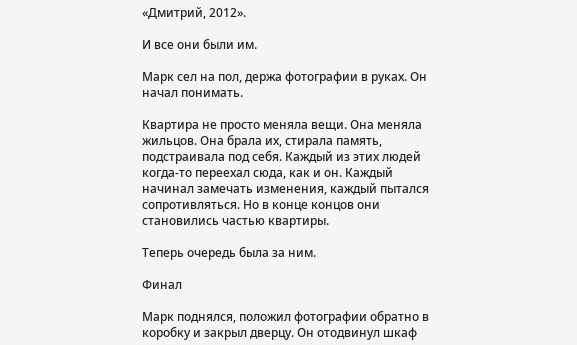«Дмитрий, 2012».

И все они были им.

Марк сел на пол, держа фотографии в руках. Он начал понимать.

Квартира не просто меняла вещи. Она меняла жильцов. Она брала их, стирала память, подстраивала под себя. Каждый из этих людей когда‑то переехал сюда, как и он. Каждый начинал замечать изменения, каждый пытался сопротивляться. Но в конце концов они становились частью квартиры.

Теперь очередь была за ним.

Финал

Марк поднялся, положил фотографии обратно в коробку и закрыл дверцу. Он отодвинул шкаф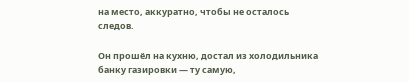на место, аккуратно, чтобы не осталось следов.

Он прошёл на кухню, достал из холодильника банку газировки — ту самую,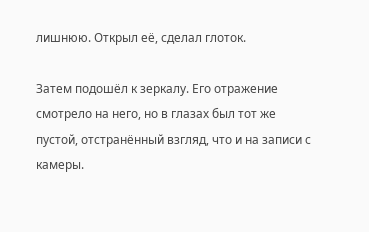лишнюю. Открыл её, сделал глоток.

Затем подошёл к зеркалу. Его отражение смотрело на него, но в глазах был тот же пустой, отстранённый взгляд, что и на записи с камеры.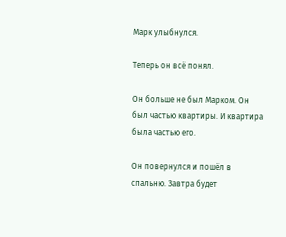Марк улыбнулся.

Теперь он всё понял.

Он больше не был Марком. Он был частью квартиры. И квартира была частью его.

Он повернулся и пошёл в спальню. Завтра будет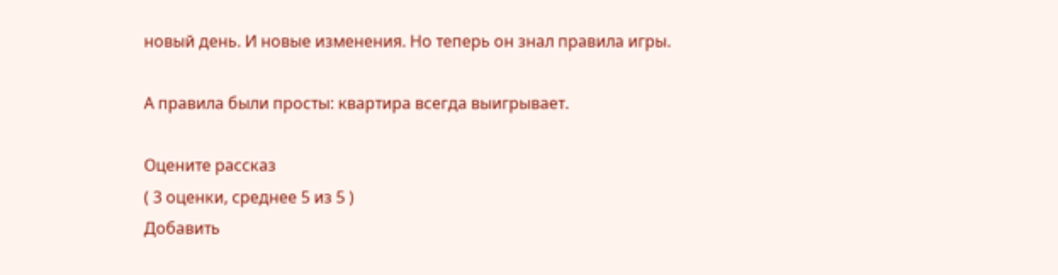новый день. И новые изменения. Но теперь он знал правила игры.

А правила были просты: квартира всегда выигрывает.

Оцените рассказ
( 3 оценки, среднее 5 из 5 )
Добавить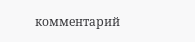комментарий